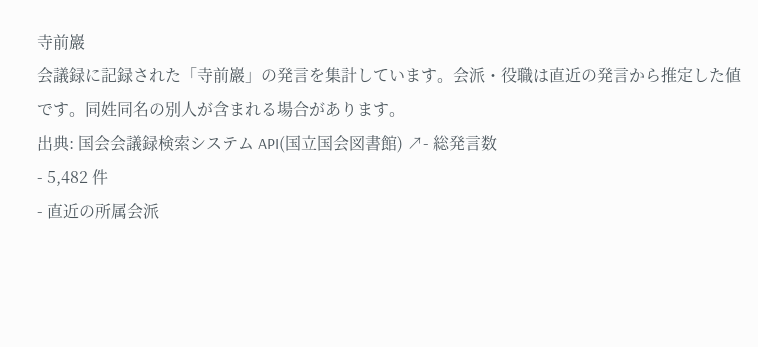寺前巖
会議録に記録された「寺前巖」の発言を集計しています。会派・役職は直近の発言から推定した値です。同姓同名の別人が含まれる場合があります。
出典: 国会会議録検索システム API(国立国会図書館) ↗- 総発言数
- 5,482 件
- 直近の所属会派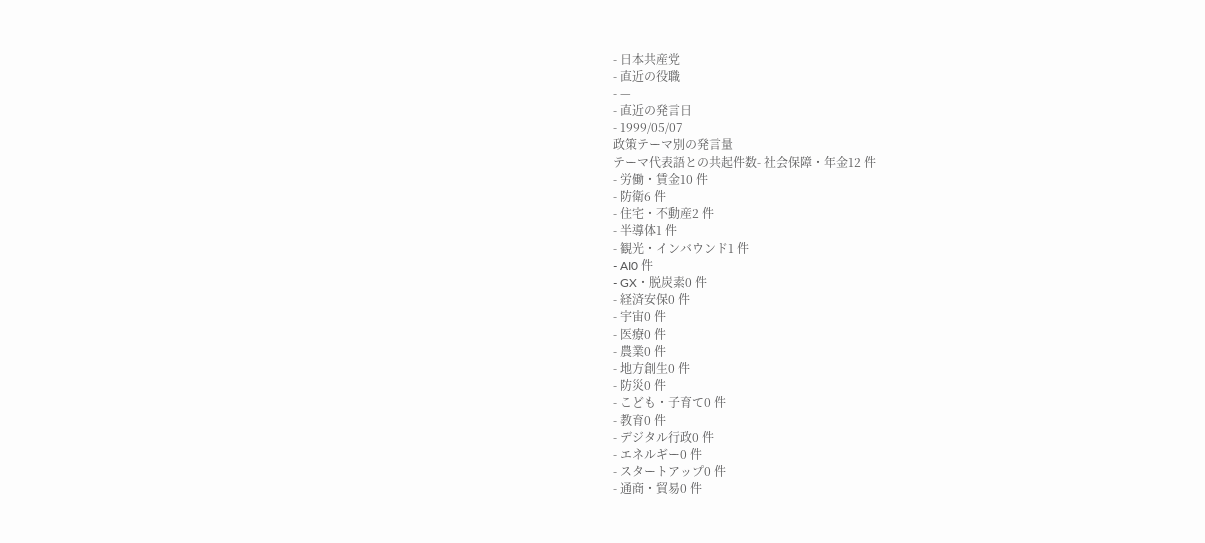- 日本共産党
- 直近の役職
- —
- 直近の発言日
- 1999/05/07
政策テーマ別の発言量
テーマ代表語との共起件数- 社会保障・年金12 件
- 労働・賃金10 件
- 防衛6 件
- 住宅・不動産2 件
- 半導体1 件
- 観光・インバウンド1 件
- AI0 件
- GX・脱炭素0 件
- 経済安保0 件
- 宇宙0 件
- 医療0 件
- 農業0 件
- 地方創生0 件
- 防災0 件
- こども・子育て0 件
- 教育0 件
- デジタル行政0 件
- エネルギー0 件
- スタートアップ0 件
- 通商・貿易0 件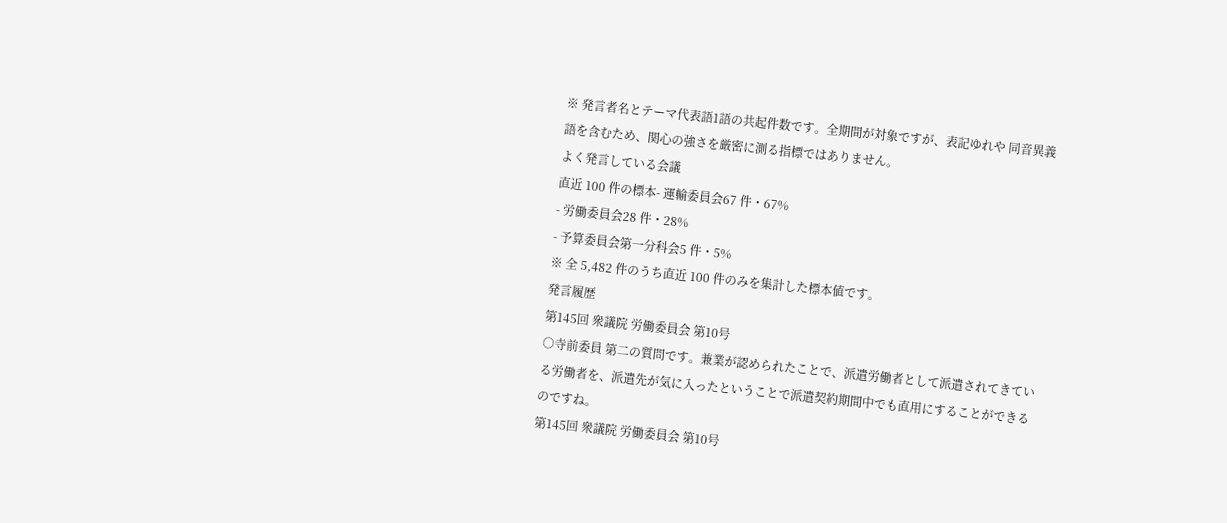※ 発言者名とテーマ代表語1語の共起件数です。全期間が対象ですが、表記ゆれや 同音異義語を含むため、関心の強さを厳密に測る指標ではありません。
よく発言している会議
直近 100 件の標本- 運輸委員会67 件・67%
- 労働委員会28 件・28%
- 予算委員会第一分科会5 件・5%
※ 全 5,482 件のうち直近 100 件のみを集計した標本値です。
発言履歴
第145回 衆議院 労働委員会 第10号
○寺前委員 第二の質問です。兼業が認められたことで、派遣労働者として派遣されてきている労働者を、派遣先が気に入ったということで派遣契約期間中でも直用にすることができるのですね。
第145回 衆議院 労働委員会 第10号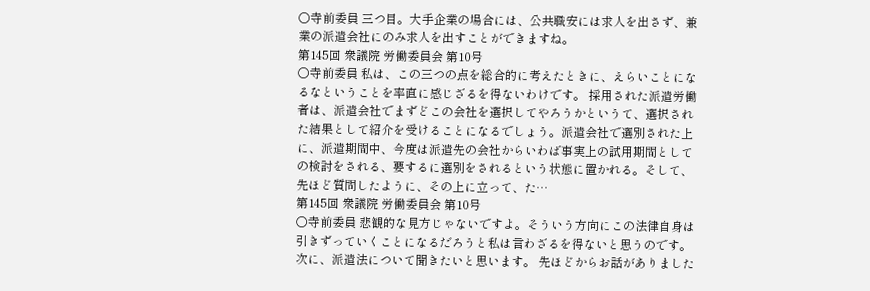○寺前委員 三つ目。大手企業の場合には、公共職安には求人を出さず、兼業の派遣会社にのみ求人を出すことができますね。
第145回 衆議院 労働委員会 第10号
○寺前委員 私は、この三つの点を総合的に考えたときに、えらいことになるなということを率直に感じざるを得ないわけです。 採用された派遣労働者は、派遣会社でまずどこの会社を選択してやろうかというて、選択された結果として紹介を受けることになるでしょう。派遣会社で選別された上に、派遣期間中、今度は派遣先の会社からいわば事実上の試用期間としての検討をされる、要するに選別をされるという状態に置かれる。そして、先ほど質問したように、その上に立って、た…
第145回 衆議院 労働委員会 第10号
○寺前委員 悲観的な見方じゃないですよ。そういう方向にこの法律自身は引きずっていくことになるだろうと私は言わざるを得ないと思うのです。 次に、派遣法について聞きたいと思います。 先ほどからお話がありました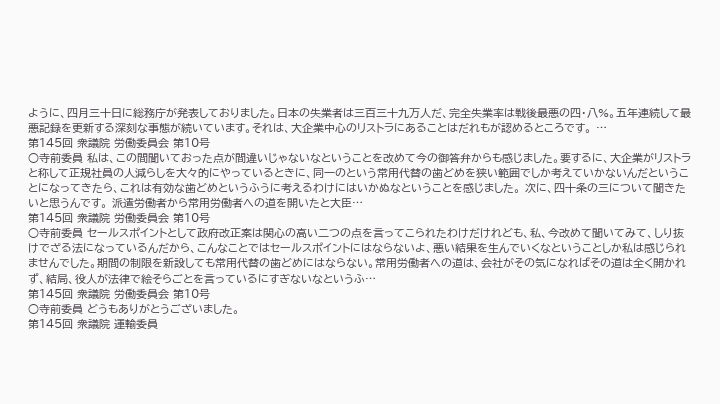ように、四月三十日に総務庁が発表しておりました。日本の失業者は三百三十九万人だ、完全失業率は戦後最悪の四・八%。五年連続して最悪記録を更新する深刻な事態が続いています。それは、大企業中心のリストラにあることはだれもが認めるところです。 …
第145回 衆議院 労働委員会 第10号
○寺前委員 私は、この間聞いておった点が間違いじゃないなということを改めて今の御答弁からも感じました。要するに、大企業がリストラと称して正規社員の人減らしを大々的にやっているときに、同一のという常用代替の歯どめを狭い範囲でしか考えていかないんだということになってきたら、これは有効な歯どめというふうに考えるわけにはいかぬなということを感じました。 次に、四十条の三について聞きたいと思うんです。 派遣労働者から常用労働者への道を開いたと大臣…
第145回 衆議院 労働委員会 第10号
○寺前委員 セールスポイントとして政府改正案は関心の高い二つの点を言ってこられたわけだけれども、私、今改めて聞いてみて、しり抜けでざる法になっているんだから、こんなことではセールスポイントにはならないよ、悪い結果を生んでいくなということしか私は感じられませんでした。期間の制限を新設しても常用代替の歯どめにはならない。常用労働者への道は、会社がその気になればその道は全く開かれず、結局、役人が法律で絵そらごとを言っているにすぎないなというふ…
第145回 衆議院 労働委員会 第10号
○寺前委員 どうもありがとうございました。
第145回 衆議院 運輸委員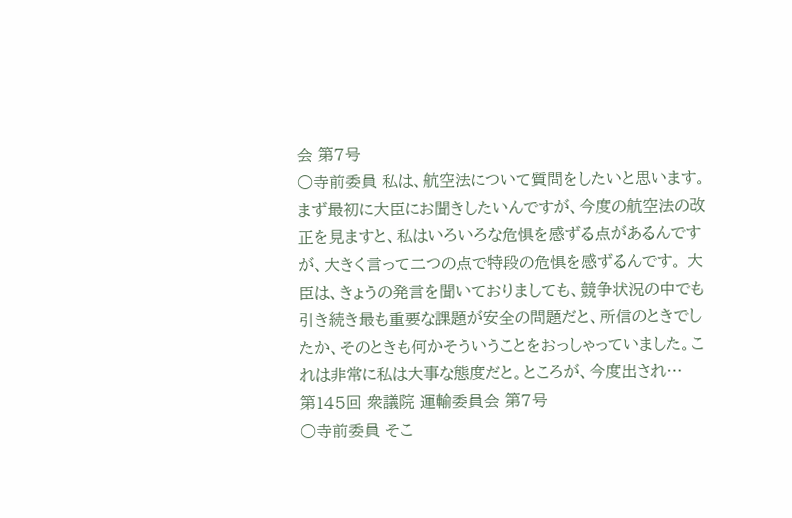会 第7号
○寺前委員 私は、航空法について質問をしたいと思います。 まず最初に大臣にお聞きしたいんですが、今度の航空法の改正を見ますと、私はいろいろな危惧を感ずる点があるんですが、大きく言って二つの点で特段の危惧を感ずるんです。 大臣は、きょうの発言を聞いておりましても、競争状況の中でも引き続き最も重要な課題が安全の問題だと、所信のときでしたか、そのときも何かそういうことをおっしゃっていました。これは非常に私は大事な態度だと。ところが、今度出され…
第145回 衆議院 運輸委員会 第7号
○寺前委員 そこ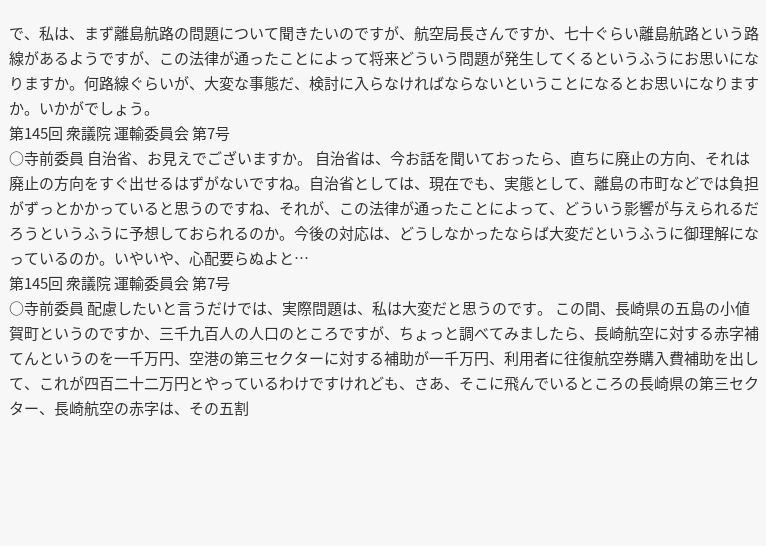で、私は、まず離島航路の問題について聞きたいのですが、航空局長さんですか、七十ぐらい離島航路という路線があるようですが、この法律が通ったことによって将来どういう問題が発生してくるというふうにお思いになりますか。何路線ぐらいが、大変な事態だ、検討に入らなければならないということになるとお思いになりますか。いかがでしょう。
第145回 衆議院 運輸委員会 第7号
○寺前委員 自治省、お見えでございますか。 自治省は、今お話を聞いておったら、直ちに廃止の方向、それは廃止の方向をすぐ出せるはずがないですね。自治省としては、現在でも、実態として、離島の市町などでは負担がずっとかかっていると思うのですね、それが、この法律が通ったことによって、どういう影響が与えられるだろうというふうに予想しておられるのか。今後の対応は、どうしなかったならば大変だというふうに御理解になっているのか。いやいや、心配要らぬよと…
第145回 衆議院 運輸委員会 第7号
○寺前委員 配慮したいと言うだけでは、実際問題は、私は大変だと思うのです。 この間、長崎県の五島の小値賀町というのですか、三千九百人の人口のところですが、ちょっと調べてみましたら、長崎航空に対する赤字補てんというのを一千万円、空港の第三セクターに対する補助が一千万円、利用者に往復航空券購入費補助を出して、これが四百二十二万円とやっているわけですけれども、さあ、そこに飛んでいるところの長崎県の第三セクター、長崎航空の赤字は、その五割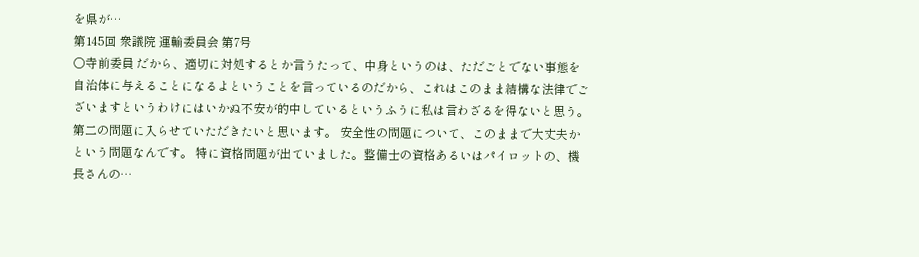を県が…
第145回 衆議院 運輸委員会 第7号
○寺前委員 だから、適切に対処するとか言うたって、中身というのは、ただごとでない事態を自治体に与えることになるよということを言っているのだから、これはこのまま結構な法律でございますというわけにはいかぬ不安が的中しているというふうに私は言わざるを得ないと思う。 第二の問題に入らせていただきたいと思います。 安全性の問題について、このままで大丈夫かという問題なんです。 特に資格問題が出ていました。整備士の資格あるいはパイロットの、機長さんの…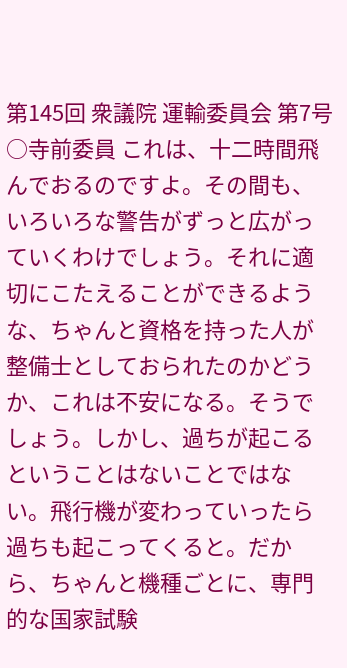第145回 衆議院 運輸委員会 第7号
○寺前委員 これは、十二時間飛んでおるのですよ。その間も、いろいろな警告がずっと広がっていくわけでしょう。それに適切にこたえることができるような、ちゃんと資格を持った人が整備士としておられたのかどうか、これは不安になる。そうでしょう。しかし、過ちが起こるということはないことではない。飛行機が変わっていったら過ちも起こってくると。だから、ちゃんと機種ごとに、専門的な国家試験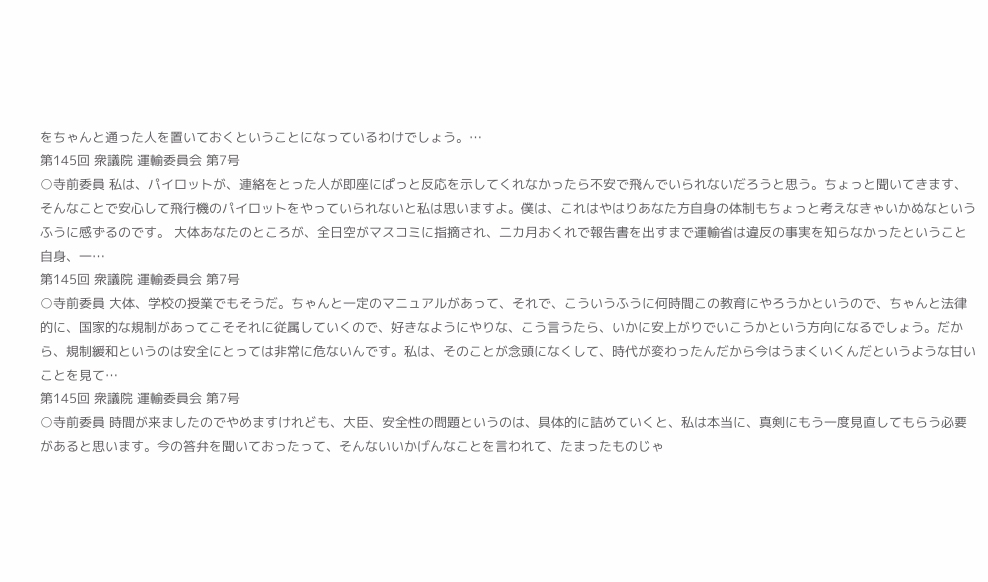をちゃんと通った人を置いておくということになっているわけでしょう。…
第145回 衆議院 運輸委員会 第7号
○寺前委員 私は、パイロットが、連絡をとった人が即座にぱっと反応を示してくれなかったら不安で飛んでいられないだろうと思う。ちょっと聞いてきます、そんなことで安心して飛行機のパイロットをやっていられないと私は思いますよ。僕は、これはやはりあなた方自身の体制もちょっと考えなきゃいかぬなというふうに感ずるのです。 大体あなたのところが、全日空がマスコミに指摘され、二カ月おくれで報告書を出すまで運輸省は違反の事実を知らなかったということ自身、一…
第145回 衆議院 運輸委員会 第7号
○寺前委員 大体、学校の授業でもそうだ。ちゃんと一定のマニュアルがあって、それで、こういうふうに何時間この教育にやろうかというので、ちゃんと法律的に、国家的な規制があってこそそれに従属していくので、好きなようにやりな、こう言うたら、いかに安上がりでいこうかという方向になるでしょう。だから、規制緩和というのは安全にとっては非常に危ないんです。私は、そのことが念頭になくして、時代が変わったんだから今はうまくいくんだというような甘いことを見て…
第145回 衆議院 運輸委員会 第7号
○寺前委員 時間が来ましたのでやめますけれども、大臣、安全性の問題というのは、具体的に詰めていくと、私は本当に、真剣にもう一度見直してもらう必要があると思います。今の答弁を聞いておったって、そんないいかげんなことを言われて、たまったものじゃ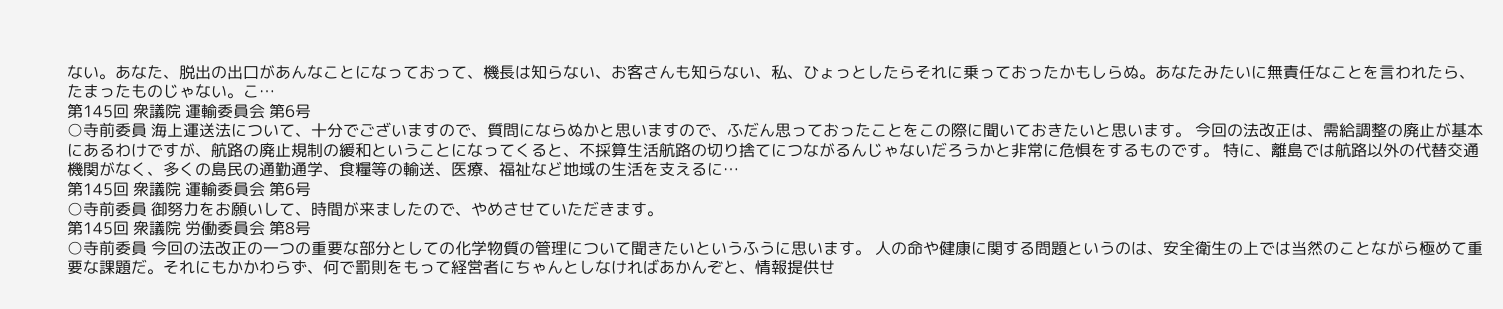ない。あなた、脱出の出口があんなことになっておって、機長は知らない、お客さんも知らない、私、ひょっとしたらそれに乗っておったかもしらぬ。あなたみたいに無責任なことを言われたら、たまったものじゃない。こ…
第145回 衆議院 運輸委員会 第6号
○寺前委員 海上運送法について、十分でございますので、質問にならぬかと思いますので、ふだん思っておったことをこの際に聞いておきたいと思います。 今回の法改正は、需給調整の廃止が基本にあるわけですが、航路の廃止規制の緩和ということになってくると、不採算生活航路の切り捨てにつながるんじゃないだろうかと非常に危惧をするものです。 特に、離島では航路以外の代替交通機関がなく、多くの島民の通勤通学、食糧等の輸送、医療、福祉など地域の生活を支えるに…
第145回 衆議院 運輸委員会 第6号
○寺前委員 御努力をお願いして、時間が来ましたので、やめさせていただきます。
第145回 衆議院 労働委員会 第8号
○寺前委員 今回の法改正の一つの重要な部分としての化学物質の管理について聞きたいというふうに思います。 人の命や健康に関する問題というのは、安全衛生の上では当然のことながら極めて重要な課題だ。それにもかかわらず、何で罰則をもって経営者にちゃんとしなければあかんぞと、情報提供せ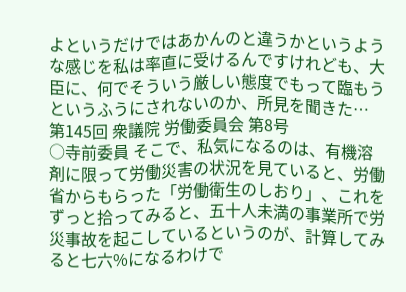よというだけではあかんのと違うかというような感じを私は率直に受けるんですけれども、大臣に、何でそういう厳しい態度でもって臨もうというふうにされないのか、所見を聞きた…
第145回 衆議院 労働委員会 第8号
○寺前委員 そこで、私気になるのは、有機溶剤に限って労働災害の状況を見ていると、労働省からもらった「労働衛生のしおり」、これをずっと拾ってみると、五十人未満の事業所で労災事故を起こしているというのが、計算してみると七六%になるわけで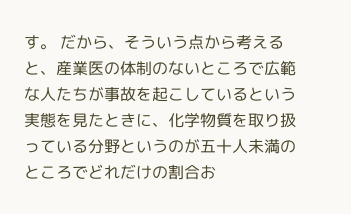す。 だから、そういう点から考えると、産業医の体制のないところで広範な人たちが事故を起こしているという実態を見たときに、化学物質を取り扱っている分野というのが五十人未満のところでどれだけの割合お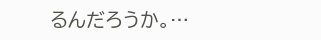るんだろうか。…